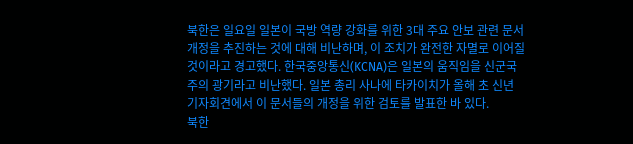북한은 일요일 일본이 국방 역량 강화를 위한 3대 주요 안보 관련 문서 개정을 추진하는 것에 대해 비난하며, 이 조치가 완전한 자멸로 이어질 것이라고 경고했다. 한국중앙통신(KCNA)은 일본의 움직임을 신군국주의 광기라고 비난했다. 일본 총리 사나에 타카이치가 올해 초 신년 기자회견에서 이 문서들의 개정을 위한 검토를 발표한 바 있다.
북한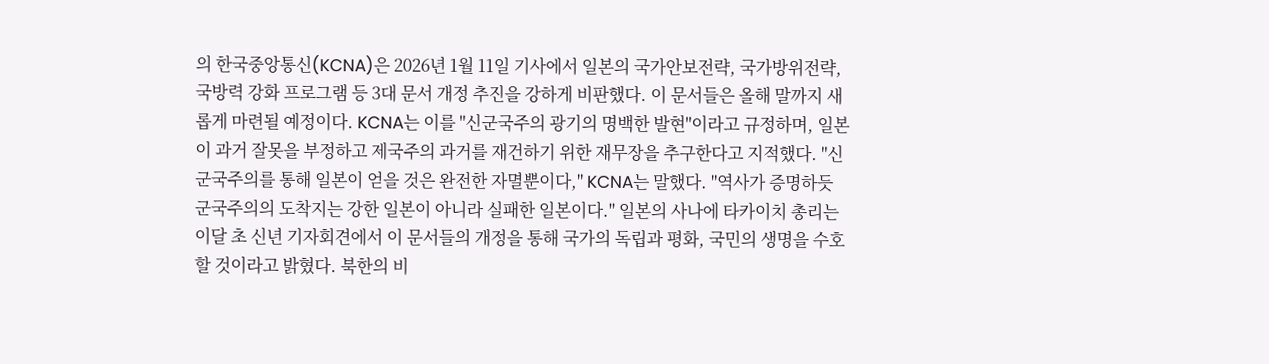의 한국중앙통신(KCNA)은 2026년 1월 11일 기사에서 일본의 국가안보전략, 국가방위전략, 국방력 강화 프로그램 등 3대 문서 개정 추진을 강하게 비판했다. 이 문서들은 올해 말까지 새롭게 마련될 예정이다. KCNA는 이를 "신군국주의 광기의 명백한 발현"이라고 규정하며, 일본이 과거 잘못을 부정하고 제국주의 과거를 재건하기 위한 재무장을 추구한다고 지적했다. "신군국주의를 통해 일본이 얻을 것은 완전한 자멸뿐이다," KCNA는 말했다. "역사가 증명하듯 군국주의의 도착지는 강한 일본이 아니라 실패한 일본이다." 일본의 사나에 타카이치 총리는 이달 초 신년 기자회견에서 이 문서들의 개정을 통해 국가의 독립과 평화, 국민의 생명을 수호할 것이라고 밝혔다. 북한의 비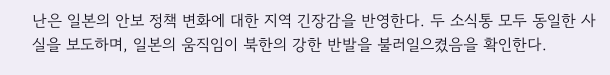난은 일본의 안보 정책 변화에 대한 지역 긴장감을 반영한다. 두 소식통 모두 동일한 사실을 보도하며, 일본의 움직임이 북한의 강한 반발을 불러일으켰음을 확인한다.